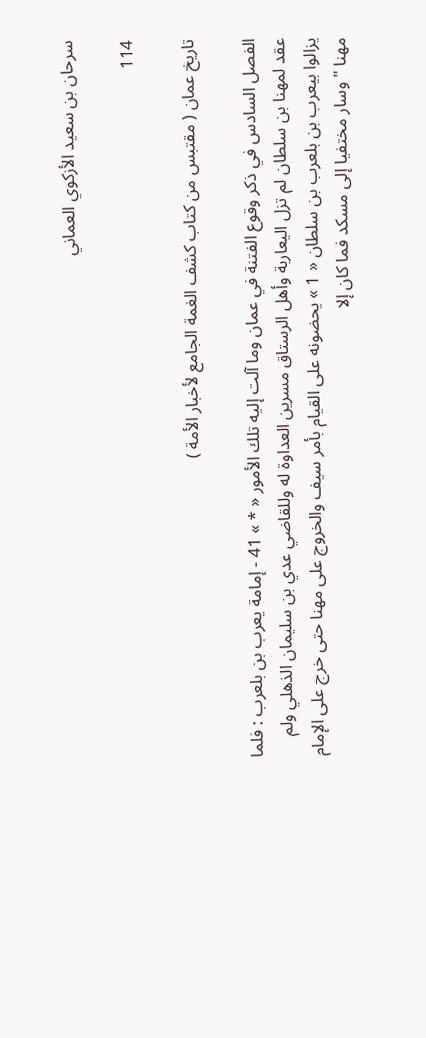سرحان بن سعيد الأزكوي العماني

114

تاريخ عمان ( مقتبس من كتاب كشف الغمة الجامع لأخبار الأمة )

الفصل السادس في ذكر وقوع الفتنة في عمان وما آلت إليه تلك الأمور « * » 41 - إمامة يعرب بن بلعرب : فلما عقد لمهنا بن سلطان لم تزل اليعاربة وأهل الرستاق مسرين العداوة له وللقاضي عدي بن سليمان الذهلي ولم يزالوا بيعرب بن بلعرب بن سلطان « 1 » يحضونه على القيام بأمر سيف والخروج على مهنا حتى خرج على الإمام مهنا " وسار مختفيا إلى مسكد فما كان إلا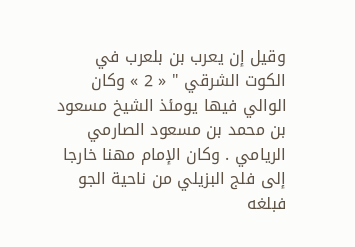وقيل إن يعرب بن بلعرب في الكوت الشرقي " « 2 » وكان الوالي فيها يومئذ الشيخ مسعود بن محمد بن مسعود الصارمي الريامي . وكان الإمام مهنا خارجا إلى فلج البزيلي من ناحية الجو فبلغه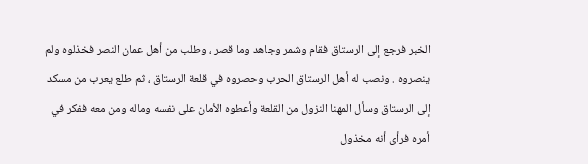الخبر فرجع إلى الرستاق فقام وشمر وجاهد وما قصر ، وطلب من أهل عمان النصر فخذلوه ولم ينصروه . ونصب له أهل الرستاق الحرب وحصروه في قلعة الرستاق ، ثم طلع يعرب من مسكد إلى الرستاق وسأل المهنا النزول من القلعة وأعطوه الأمان على نفسه وماله ومن معه ففكر في أمره فرأى أنه مخذول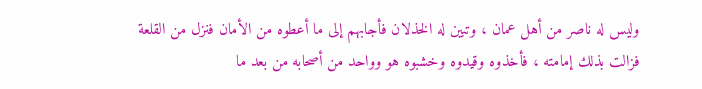وليس له ناصر من أهل عمان ، وتبين له الخذلان فأجابهم إلى ما أعطوه من الأمان فنزل من القلعة فزالت بذلك إمامته ، فأخذوه وقيدوه وخشبوه هو وواحد من أصحابه من بعد ما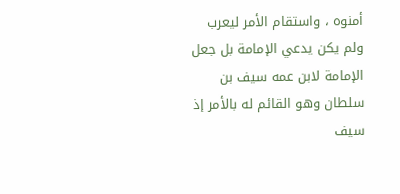أمنوه ، واستقام الأمر ليعرب ولم يكن يدعي الإمامة بل جعل الإمامة لابن عمه سيف بن سلطان وهو القائم له بالأمر إذ سيف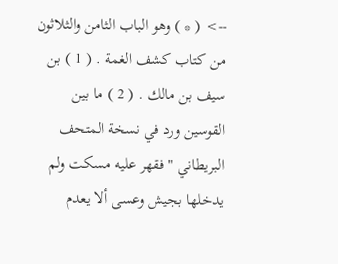--> ( * ) وهو الباب الثامن والثلاثون من كتاب كشف الغمة . ( 1 ) بن سيف بن مالك . ( 2 ) ما بين القوسين ورد في نسخة المتحف البريطاني " فقهر عليه مسكت ولم يدخلها بجيش وعسى ألا يعدم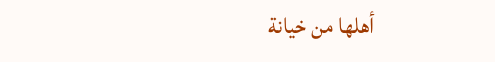أهلها من خيانة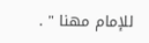للإمام مهنا " .